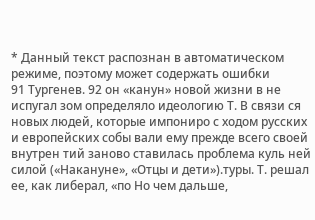* Данный текст распознан в автоматическом режиме, поэтому может содержать ошибки
91 Тургенев. 92 он «канун» новой жизни в не испугал зом определяло идеологию Т. В связи ся новых людей, которые импониро с ходом русских и европейских собы вали ему прежде всего своей внутрен тий заново ставилась проблема куль ней силой («Накануне», «Отцы и дети»).туры. Т. решал ее, как либерал, «по Но чем дальше,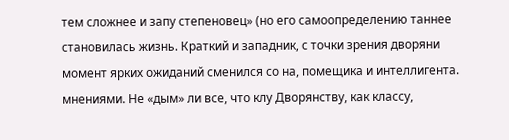тем сложнее и запу степеновец» (но его самоопределению таннее становилась жизнь. Краткий и западник, с точки зрения дворяни момент ярких ожиданий сменился со на, помещика и интеллигента. мнениями. Не «дым» ли все, что клу Дворянству, как классу,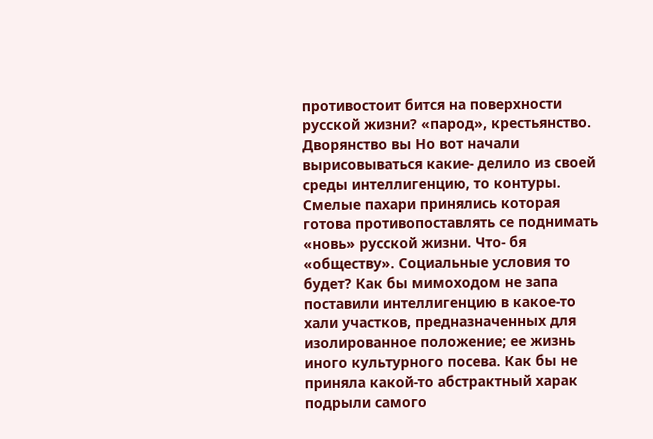противостоит бится на поверхности русской жизни? «парод», крестьянство. Дворянство вы Но вот начали вырисовываться какие- делило из своей среды интеллигенцию, то контуры. Смелые пахари принялись которая готова противопоставлять се поднимать «новь» русской жизни. Что- бя «обществу». Социальные условия то будет? Как бы мимоходом не запа поставили интеллигенцию в какое-то хали участков, предназначенных для изолированное положение; ее жизнь иного культурного посева. Как бы не приняла какой-то абстрактный харак подрыли самого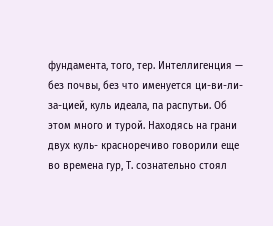фундамента, того, тер. Интеллигенция — без почвы, без что именуется ци-ви-ли-за-цией, куль идеала, па распутьи. Об этом много и турой. Находясь на грани двух куль- красноречиво говорили еще во времена гур, Т. сознательно стоял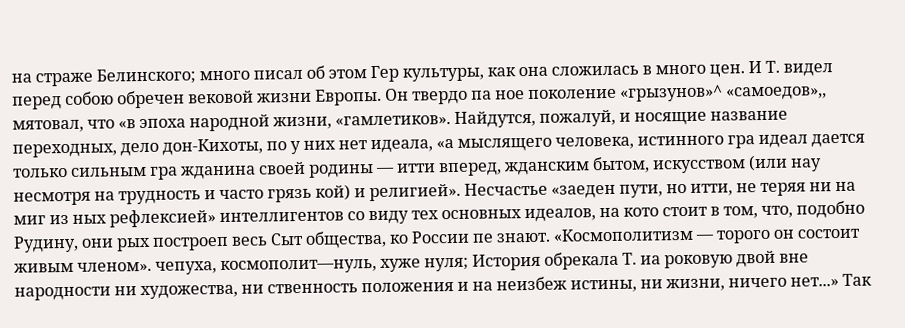на страже Белинского; много писал об этом Гер культуры, как она сложилась в много цен. И Т. видел перед собою обречен вековой жизни Европы. Он твердо па ное поколение «грызунов»^ «самоедов»,, мятовал, что «в эпоха народной жизни, «гамлетиков». Найдутся, пожалуй, и носящие название переходных, дело дон-Кихоты, по у них нет идеала, «а мыслящего человека, истинного гра идеал дается только сильным гра жданина своей родины — итти вперед, жданским бытом, искусством (или нау несмотря на трудность и часто грязь кой) и религией». Несчастье «заеден пути, но итти, не теряя ни на миг из ных рефлексией» интеллигентов со виду тех основных идеалов, на кото стоит в том, что, подобно Рудину, они рых построеп весь Сыт общества, ко России пе знают. «Космополитизм — торого он состоит живым членом». чепуха, космополит—нуль, хуже нуля; История обрекала Т. иа роковую двой вне народности ни художества, ни ственность положения и на неизбеж истины, ни жизни, ничего нет...» Так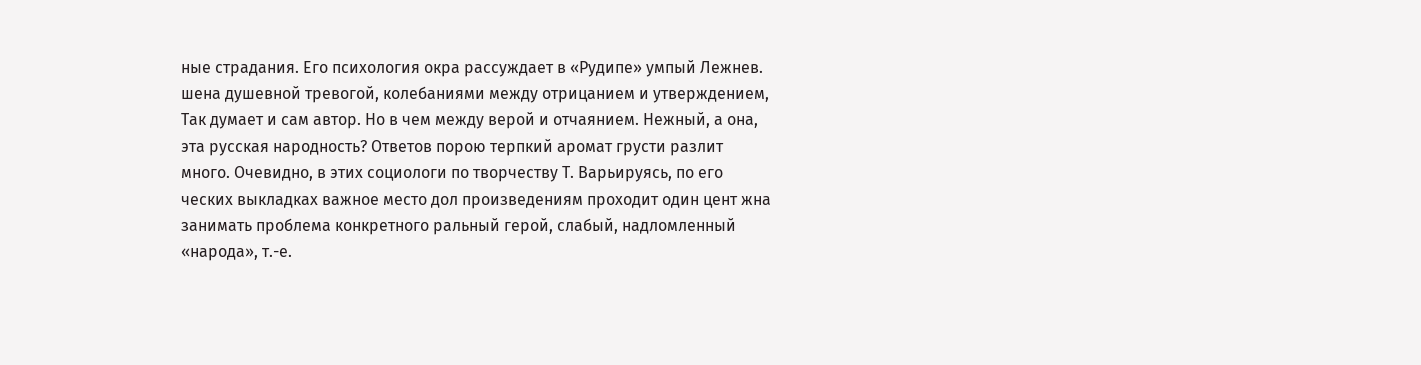ные страдания. Его психология окра рассуждает в «Рудипе» умпый Лежнев. шена душевной тревогой, колебаниями между отрицанием и утверждением, Так думает и сам автор. Но в чем между верой и отчаянием. Нежный, а она, эта русская народность? Ответов порою терпкий аромат грусти разлит много. Очевидно, в этих социологи по творчеству Т. Варьируясь, по его ческих выкладках важное место дол произведениям проходит один цент жна занимать проблема конкретного ральный герой, слабый, надломленный «народа», т.-е.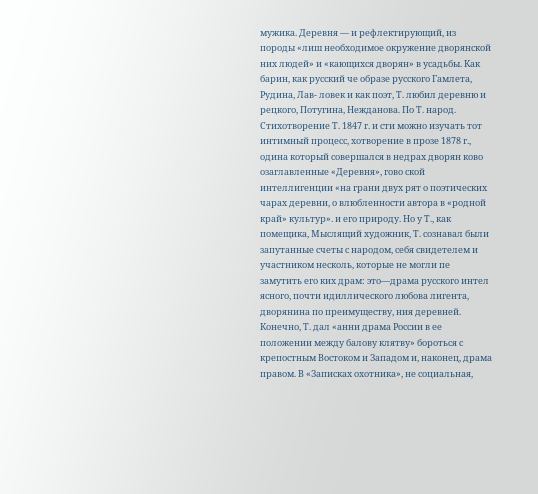мужика. Деревня — и рефлектирующий, из породы «лиш необходимое окружение дворянской них людей» и «кающихся дворян» в усадьбы. Как барин, как русский че образе русского Гамлета, Рудина, Лав- ловек и как поэт, Т. любил деревню и рецкого, Потугина, Нежданова. По Т. народ. Стихотворение Т. 1847 г. и сти можно изучать тот интимный процесс, хотворение в прозе 1878 г., одина который совершался в недрах дворян ково озаглавленные «Деревня», гово ской интеллигенции «на грани двух рят о поэтических чарах деревни, о влюбленности автора в «родной край» культур». и его природу. Но у Т., как помещика, Мыслящий художник, Т. сознавал были запутанные счеты с народом, себя свидетелем и участником несколь, которые не могли пе замутить его ких драм: это—драма русского интел ясного, почти идиллического любова лигента, дворянина по преимуществу, ния деревней. Конечно, Т. дал «анни драма России в ее положении между балову клятву» бороться с крепостным Востоком и Западом и, наконец, драма правом. В «Записках охотника», не социальная,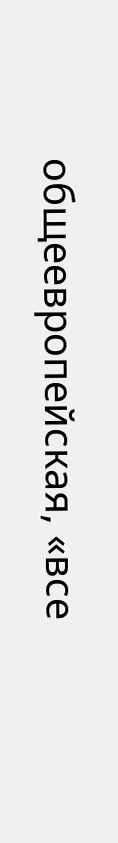общеевропейская, «все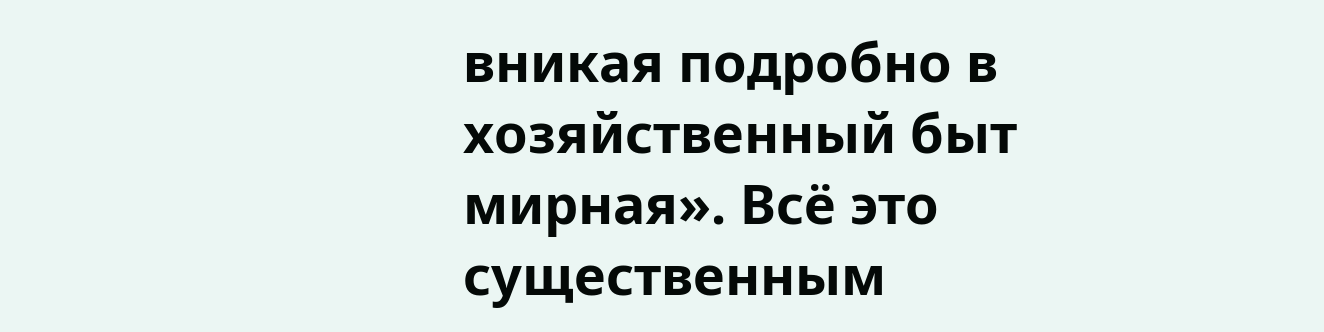вникая подробно в хозяйственный быт мирная». Всё это существенным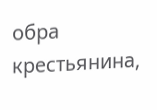обра крестьянина,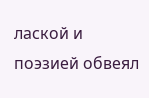лаской и поэзией обвеял